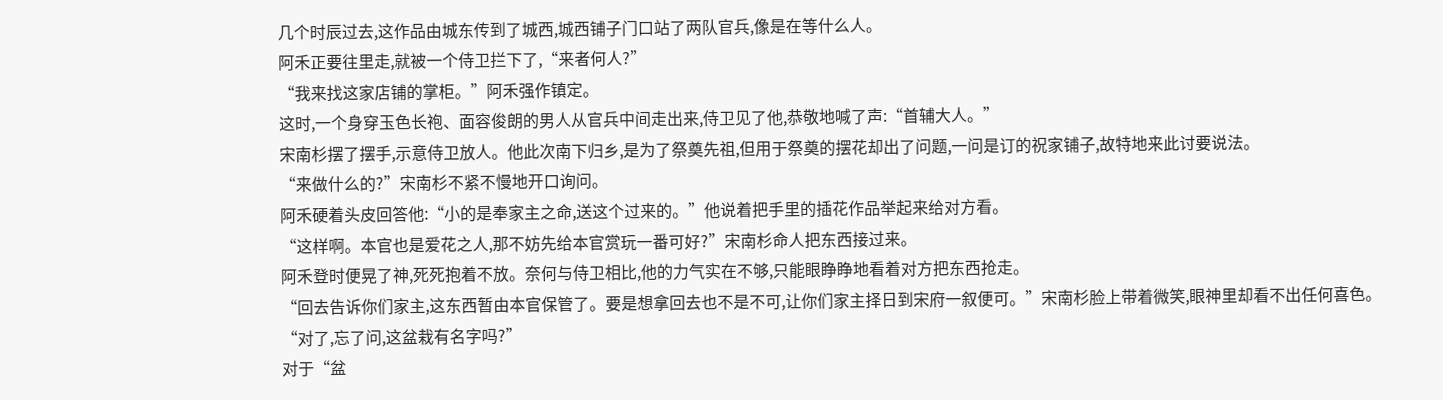几个时辰过去,这作品由城东传到了城西,城西铺子门口站了两队官兵,像是在等什么人。
阿禾正要往里走,就被一个侍卫拦下了,“来者何人?”
“我来找这家店铺的掌柜。”阿禾强作镇定。
这时,一个身穿玉色长袍、面容俊朗的男人从官兵中间走出来,侍卫见了他,恭敬地喊了声:“首辅大人。”
宋南杉摆了摆手,示意侍卫放人。他此次南下归乡,是为了祭奠先祖,但用于祭奠的摆花却出了问题,一问是订的祝家铺子,故特地来此讨要说法。
“来做什么的?”宋南杉不紧不慢地开口询问。
阿禾硬着头皮回答他:“小的是奉家主之命,送这个过来的。”他说着把手里的插花作品举起来给对方看。
“这样啊。本官也是爱花之人,那不妨先给本官赏玩一番可好?”宋南杉命人把东西接过来。
阿禾登时便晃了神,死死抱着不放。奈何与侍卫相比,他的力气实在不够,只能眼睁睁地看着对方把东西抢走。
“回去告诉你们家主,这东西暂由本官保管了。要是想拿回去也不是不可,让你们家主择日到宋府一叙便可。”宋南杉脸上带着微笑,眼神里却看不出任何喜色。
“对了,忘了问,这盆栽有名字吗?”
对于“盆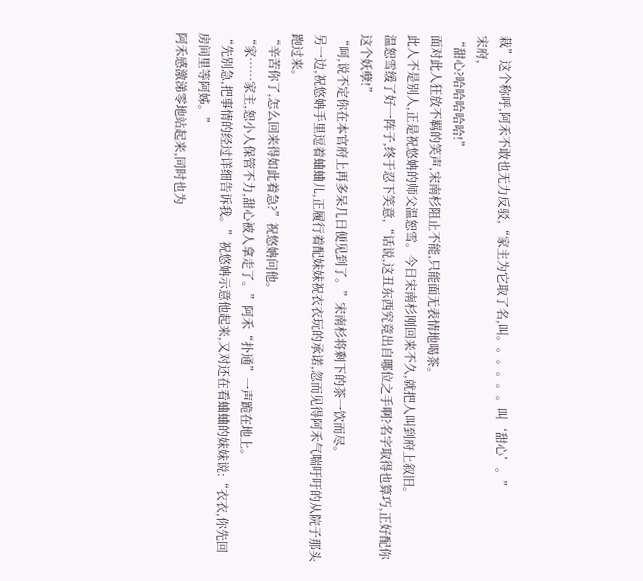栽”这个称呼,阿禾不敢也无力反驳,“家主为它取了名,叫。。。。。。叫‘甜心’。”
宋府,
“甜心?哈哈哈哈哈!”
面对此人狂放不羁的笑声,宋南杉阻止不能,只能面无表情地喝茶。
此人不是别人,正是祝悠姌的师父温恕雪。今日宋南杉刚回来不久,就把人叫到府上叙旧。
温恕雪缓了好一阵子,终于忍下笑意,“话说,这丑东西究竟出自哪位之手啊?名字取得也算巧,正好配你这个妖孽!”
“呵,说不定你在本官府上再多呆几日便见到了。”宋南杉将剩下的茶一饮而尽。
另一边,祝悠姌手里逗着蛐蛐儿,正履行着配妹妹祝衣衣玩的承诺,忽而见得阿禾气喘吁吁的从院子那头跑过来。
“辛苦你了,怎么回来得如此着急?”祝悠姌问他。
“家……家主,恕小人保管不力,甜心被人拿走了。”阿禾“扑通”一声跪在地上。
“先别急,把事情的经过详细告诉我。”祝悠姌示意他起来,又对还在看蛐蛐的妹妹说:“衣衣,你先回房间里等阿姊。”
阿禾感激涕零地站起来,同时也为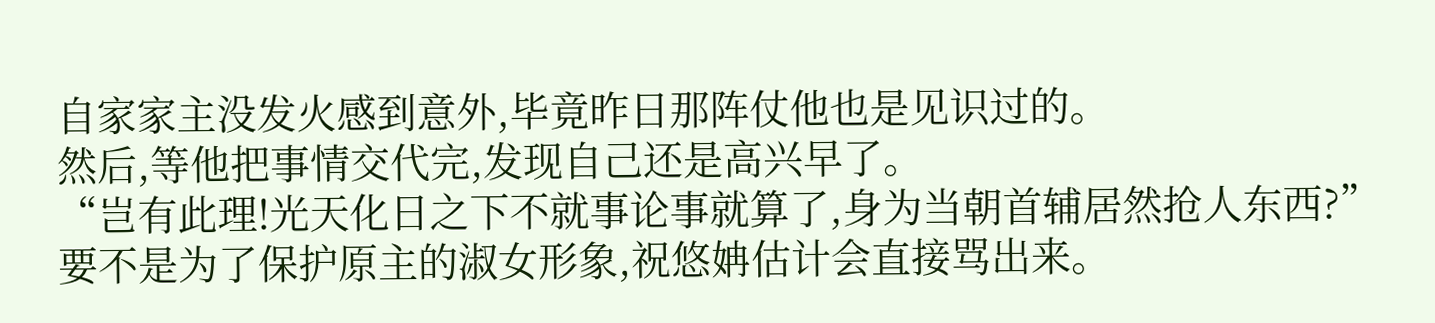自家家主没发火感到意外,毕竟昨日那阵仗他也是见识过的。
然后,等他把事情交代完,发现自己还是高兴早了。
“岂有此理!光天化日之下不就事论事就算了,身为当朝首辅居然抢人东西?”要不是为了保护原主的淑女形象,祝悠姌估计会直接骂出来。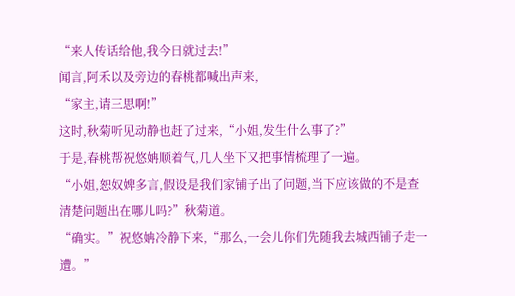“来人传话给他,我今日就过去!”
闻言,阿禾以及旁边的春桃都喊出声来,
“家主,请三思啊!”
这时,秋菊听见动静也赶了过来,“小姐,发生什么事了?”
于是,春桃帮祝悠姌顺着气,几人坐下又把事情梳理了一遍。
“小姐,恕奴婢多言,假设是我们家铺子出了问题,当下应该做的不是查清楚问题出在哪儿吗?”秋菊道。
“确实。”祝悠姌冷静下来,“那么,一会儿你们先随我去城西铺子走一遭。”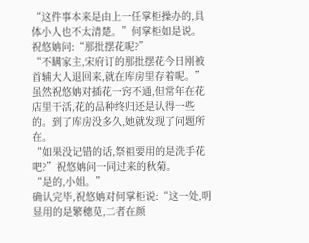“这件事本来是由上一任掌柜操办的,具体小人也不太清楚。”何掌柜如是说。
祝悠姌问:“那批摆花呢?”
“不瞒家主,宋府订的那批摆花今日刚被首辅大人退回来,就在库房里存着呢。”
虽然祝悠姌对插花一窍不通,但常年在花店里干活,花的品种终归还是认得一些的。到了库房没多久,她就发现了问题所在。
“如果没记错的话,祭祖要用的是洗手花吧?”祝悠姌问一同过来的秋菊。
“是的,小姐。”
确认完毕,祝悠姌对何掌柜说:“这一处,明显用的是繁穗苋,二者在颜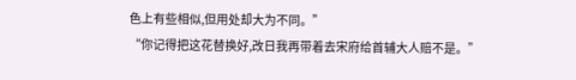色上有些相似,但用处却大为不同。”
“你记得把这花替换好,改日我再带着去宋府给首辅大人赔不是。”